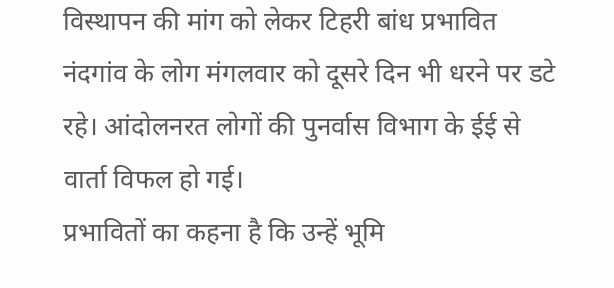विस्थापन की मांग को लेकर टिहरी बांध प्रभावित नंदगांव के लोग मंगलवार को दूसरे दिन भी धरने पर डटे रहे। आंदोलनरत लोगों की पुनर्वास विभाग के ईई से वार्ता विफल हो गई।
प्रभावितों का कहना है कि उन्हें भूमि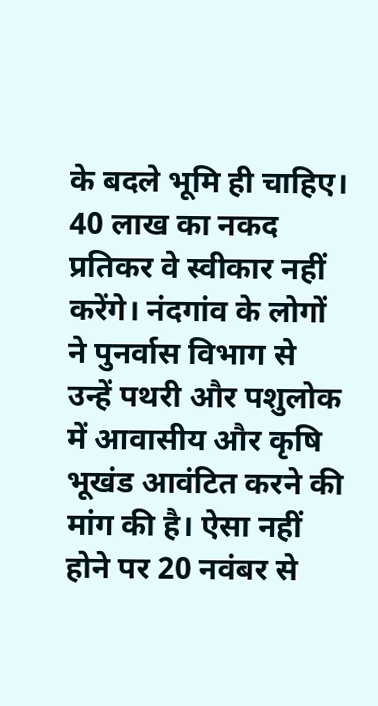के बदले भूमि ही चाहिए। 40 लाख का नकद प्रतिकर वे स्वीकार नहीं करेंगे। नंदगांव के लोगों ने पुनर्वास विभाग से उन्हें पथरी और पशुलोक में आवासीय और कृषि भूखंड आवंटित करने की मांग की है। ऐसा नहीं होने पर 20 नवंबर से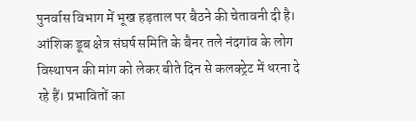पुनर्वास विभाग में भूख हड़ताल पर बैठने की चेतावनी दी है।
आंशिक डूब क्षेत्र संघर्ष समिति के बैनर तले नंदगांव के लोग विस्थापन की मांग को लेकर बीते दिन से कलक्ट्रेट में धरना दे रहे हैं। प्रभावितों का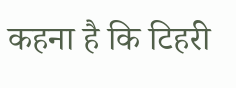कहना है कि टिहरी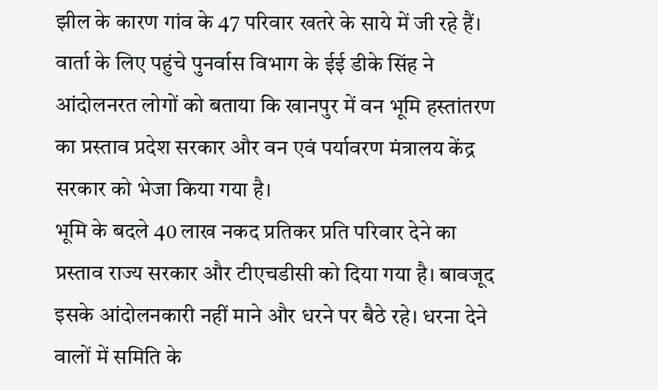झील के कारण गांव के 47 परिवार खतरे के साये में जी रहे हैं।
वार्ता के लिए पहुंचे पुनर्वास विभाग के ईई डीके सिंह ने आंदोलनरत लोगों को बताया कि खानपुर में वन भूमि हस्तांतरण का प्रस्ताव प्रदेश सरकार और वन एवं पर्यावरण मंत्रालय केंद्र सरकार को भेजा किया गया है।
भूमि के बदले 40 लाख नकद प्रतिकर प्रति परिवार देने का प्रस्ताव राज्य सरकार और टीएचडीसी को दिया गया है। बावजूद इसके आंदोलनकारी नहीं माने और धरने पर बैठे रहे। धरना देने वालों में समिति के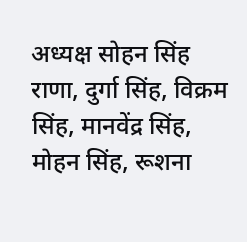अध्यक्ष सोहन सिंह राणा, दुर्गा सिंह, विक्रम सिंह, मानवेंद्र सिंह, मोहन सिंह, रूशना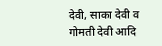देवी, साका देवी व गोमती देवी आदि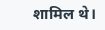शामिल थे।